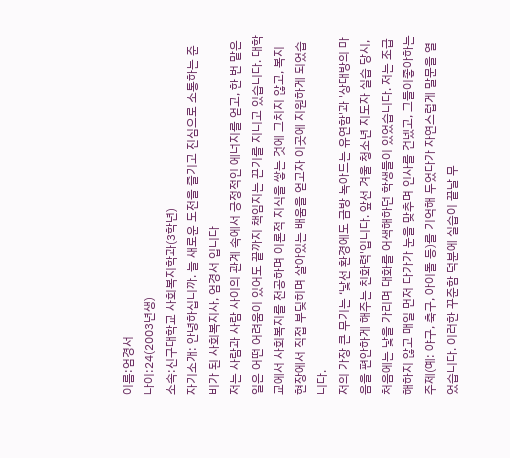이름:엄경서
나이:24(2003년생)
소속:신구대학교 사회복지학과(3학년)
자기소개: 안녕하십니까. 늘 새로운 도전을 즐기고 진심으로 소통하는 준비가 된 사회복지사, 엄경서 입니다
저는 사람과 사람 사이의 관계 속에서 긍정적인 에너지를 얻고, 한 번 맡은 일은 어떤 어려움이 있어도 끝까지 책임지는 끈기를 지니고 있습니다. 대학교에서 사회복지를 전공하며 이론적 지식을 쌓는 것에 그치지 않고, 복지 현장에서 직접 부딪히며 살아있는 배움을 얻고자 이곳에 지원하게 되었습니다.
저의 가장 큰 무기는 ‘낯선 환경에도 금방 녹아드는 유연함'과 '상대방의 마음을 편안하게 해주는 친화력'입니다. 앞선 겨울 청소년 지도자 실습 당시, 처음에는 낯을 가리며 대화를 어색해하던 학생들이 있었습니다. 저는 조급해하지 않고 매일 먼저 다가가 눈을 맞추며 인사를 건넸고, 그들이좋아하는 주제(예: 야구, 축구, 아이돌 등)를 기억해 두었다가 자연스럽게 말문을 열었습니다. 이러한 꾸준함 덕분에 실습이 끝날 무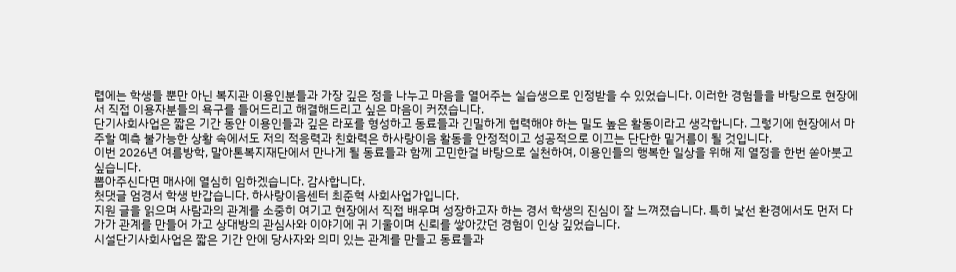렵에는 학생들 뿐만 아닌 복지관 이용인분들과 가장 깊은 정을 나누고 마음을 열어주는 실습생으로 인정받을 수 있었습니다. 이러한 경험들을 바탕으로 현장에서 직접 이용자분들의 욕구를 들어드리고 해결해드리고 싶은 마음이 커졌습니다.
단기사회사업은 짧은 기간 동안 이용인들과 깊은 라포를 형성하고 동료들과 긴밀하게 협력해야 하는 밀도 높은 활동이라고 생각합니다. 그렇기에 현장에서 마주할 예측 불가능한 상황 속에서도 저의 적응력과 친화력은 하사랑이음 활동을 안정적이고 성공적으로 이끄는 단단한 밑거름이 될 것입니다.
이번 2026년 여름방학, 말아톤복지재단에서 만나게 될 동료들과 함께 고민한걸 바탕으로 실천하여, 이용인들의 행복한 일상을 위해 제 열정을 한번 쏟아붓고 싶습니다.
뽑아주신다면 매사에 열심히 임하겠습니다. 감사합니다.
첫댓글 엄경서 학생 반갑습니다. 하사랑이음센터 최준혁 사회사업가입니다.
지원 글을 읽으며 사람과의 관계를 소중히 여기고 현장에서 직접 배우며 성장하고자 하는 경서 학생의 진심이 잘 느껴졌습니다. 특히 낯선 환경에서도 먼저 다가가 관계를 만들어 가고 상대방의 관심사와 이야기에 귀 기울이며 신뢰를 쌓아갔던 경험이 인상 깊었습니다.
시설단기사회사업은 짧은 기간 안에 당사자와 의미 있는 관계를 만들고 동료들과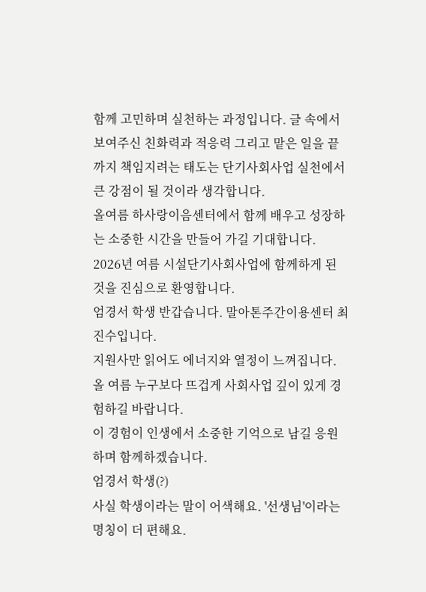함께 고민하며 실천하는 과정입니다. 글 속에서 보여주신 친화력과 적응력 그리고 맡은 일을 끝까지 책임지려는 태도는 단기사회사업 실천에서 큰 강점이 될 것이라 생각합니다.
올여름 하사랑이음센터에서 함께 배우고 성장하는 소중한 시간을 만들어 가길 기대합니다.
2026년 여름 시설단기사회사업에 함께하게 된 것을 진심으로 환영합니다.
엄경서 학생 반갑습니다. 말아톤주간이용센터 최진수입니다.
지원사만 읽어도 에너지와 열정이 느껴집니다.
올 여름 누구보다 뜨겁게 사회사업 깊이 있게 경험하길 바랍니다.
이 경험이 인생에서 소중한 기억으로 남길 응원하며 함께하겠습니다.
엄경서 학생(?)
사실 학생이라는 말이 어색해요. '선생님'이라는 명칭이 더 편해요.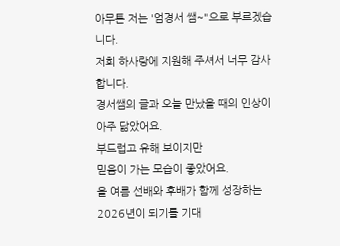아무튼 저는 '엄경서 쌤~"으로 부르겠습니다.
저희 하사랑에 지원해 주셔서 너무 감사합니다.
경서쌤의 글과 오늘 만났을 때의 인상이 아주 닮았어요.
부드럽고 유해 보이지만
믿음이 가는 모습이 좋았어요.
올 여름 선배와 후배가 함께 성장하는 2026년이 되기를 기대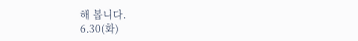해 봅니다.
6.30(화)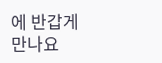에 반갑게 만나요